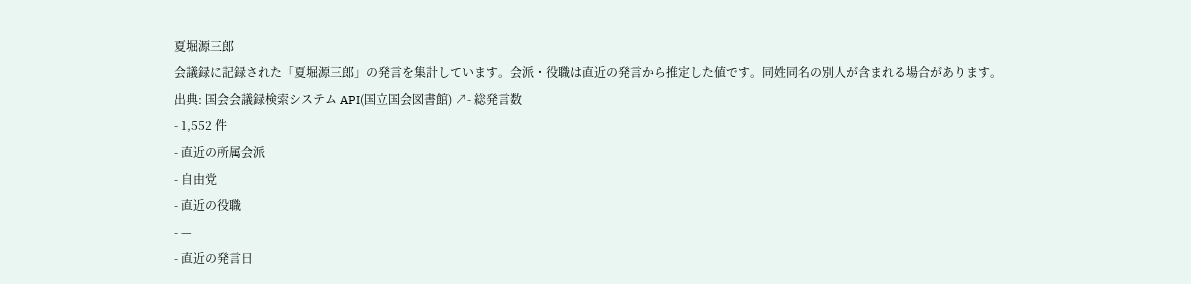夏堀源三郎
会議録に記録された「夏堀源三郎」の発言を集計しています。会派・役職は直近の発言から推定した値です。同姓同名の別人が含まれる場合があります。
出典: 国会会議録検索システム API(国立国会図書館) ↗- 総発言数
- 1,552 件
- 直近の所属会派
- 自由党
- 直近の役職
- —
- 直近の発言日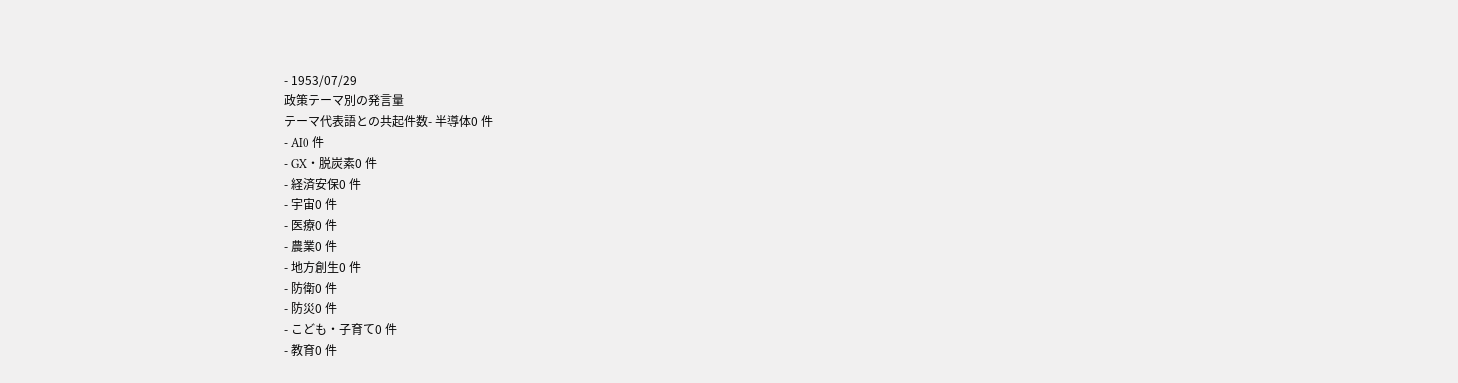- 1953/07/29
政策テーマ別の発言量
テーマ代表語との共起件数- 半導体0 件
- AI0 件
- GX・脱炭素0 件
- 経済安保0 件
- 宇宙0 件
- 医療0 件
- 農業0 件
- 地方創生0 件
- 防衛0 件
- 防災0 件
- こども・子育て0 件
- 教育0 件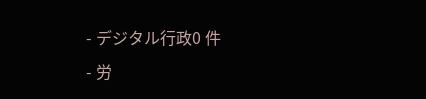- デジタル行政0 件
- 労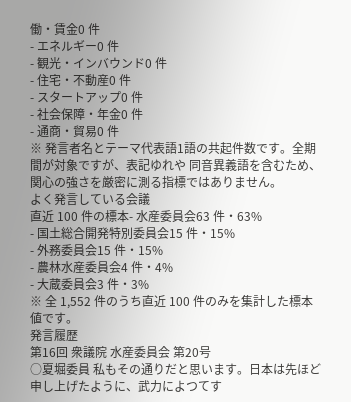働・賃金0 件
- エネルギー0 件
- 観光・インバウンド0 件
- 住宅・不動産0 件
- スタートアップ0 件
- 社会保障・年金0 件
- 通商・貿易0 件
※ 発言者名とテーマ代表語1語の共起件数です。全期間が対象ですが、表記ゆれや 同音異義語を含むため、関心の強さを厳密に測る指標ではありません。
よく発言している会議
直近 100 件の標本- 水産委員会63 件・63%
- 国土総合開発特別委員会15 件・15%
- 外務委員会15 件・15%
- 農林水産委員会4 件・4%
- 大蔵委員会3 件・3%
※ 全 1,552 件のうち直近 100 件のみを集計した標本値です。
発言履歴
第16回 衆議院 水産委員会 第20号
○夏堀委員 私もその通りだと思います。日本は先ほど申し上げたように、武力によつてす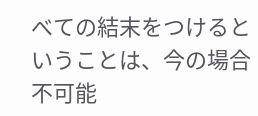べての結末をつけるということは、今の場合不可能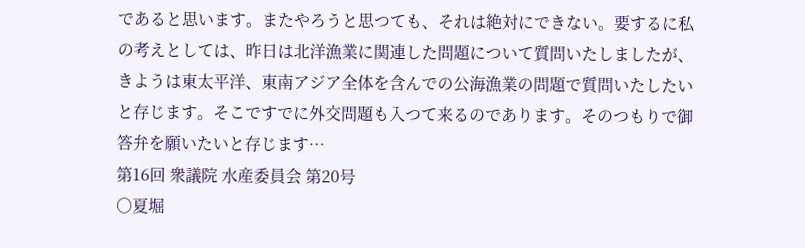であると思います。またやろうと思つても、それは絶対にできない。要するに私の考えとしては、昨日は北洋漁業に関連した問題について質問いたしましたが、きようは東太平洋、東南アジア全体を含んでの公海漁業の問題で質問いたしたいと存じます。そこですでに外交問題も入つて来るのであります。そのつもりで御答弁を願いたいと存じます…
第16回 衆議院 水産委員会 第20号
○夏堀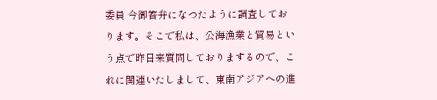委員 今御答弁になつたように調査しております。そこで私は、公海漁業と貿易という点で昨日来質問しておりまするので、これに関連いたしまして、東南アジアヘの進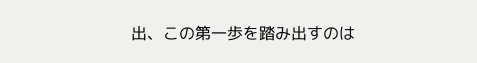出、この第一歩を踏み出すのは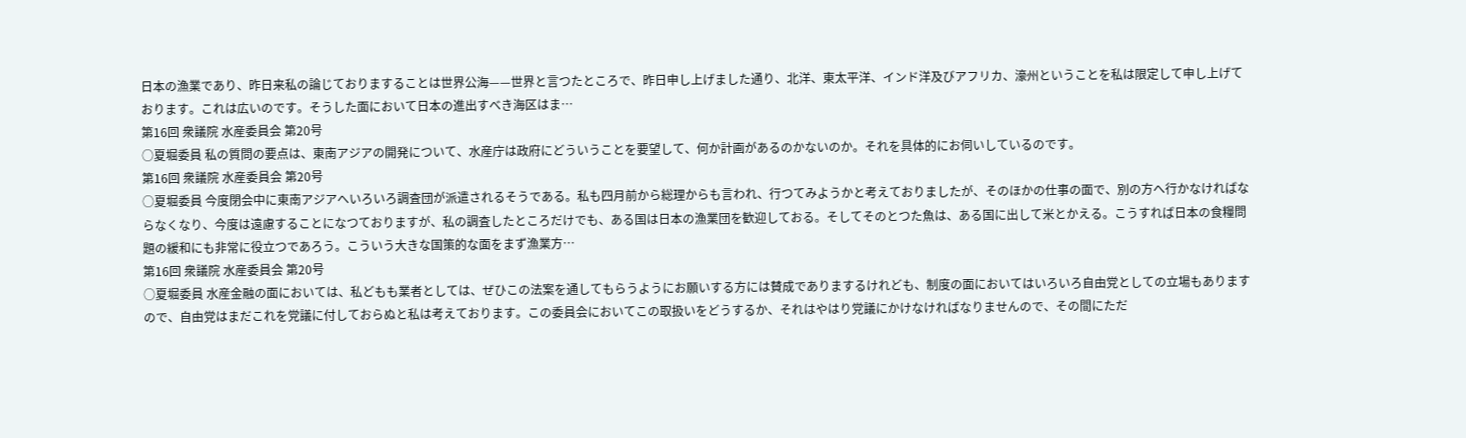日本の漁業であり、昨日来私の論じておりますることは世界公海——世界と言つたところで、昨日申し上げました通り、北洋、東太平洋、インド洋及びアフリカ、濠州ということを私は限定して申し上げております。これは広いのです。そうした面において日本の進出すべき海区はま…
第16回 衆議院 水産委員会 第20号
○夏堀委員 私の質問の要点は、東南アジアの開発について、水産庁は政府にどういうことを要望して、何か計画があるのかないのか。それを具体的にお伺いしているのです。
第16回 衆議院 水産委員会 第20号
○夏堀委員 今度閉会中に東南アジアへいろいろ調査団が派遣されるそうである。私も四月前から総理からも言われ、行つてみようかと考えておりましたが、そのほかの仕事の面で、別の方へ行かなければならなくなり、今度は遠慮することになつておりますが、私の調査したところだけでも、ある国は日本の漁業団を歓迎しておる。そしてそのとつた魚は、ある国に出して米とかえる。こうすれば日本の食糧問題の緩和にも非常に役立つであろう。こういう大きな国策的な面をまず漁業方…
第16回 衆議院 水産委員会 第20号
○夏堀委員 水産金融の面においては、私どもも業者としては、ぜひこの法案を通してもらうようにお願いする方には賛成でありまするけれども、制度の面においてはいろいろ自由党としての立場もありますので、自由党はまだこれを党議に付しておらぬと私は考えております。この委員会においてこの取扱いをどうするか、それはやはり党議にかけなければなりませんので、その間にただ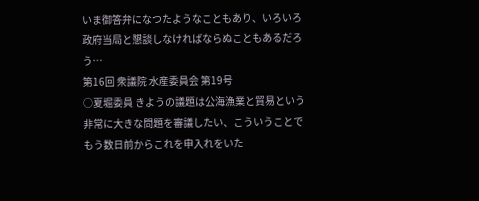いま御答弁になつたようなこともあり、いろいろ政府当局と懇談しなければならぬこともあるだろう…
第16回 衆議院 水産委員会 第19号
○夏堀委員 きようの議題は公海漁業と貿易という非常に大きな問題を審議したい、こういうことでもう数日前からこれを申入れをいた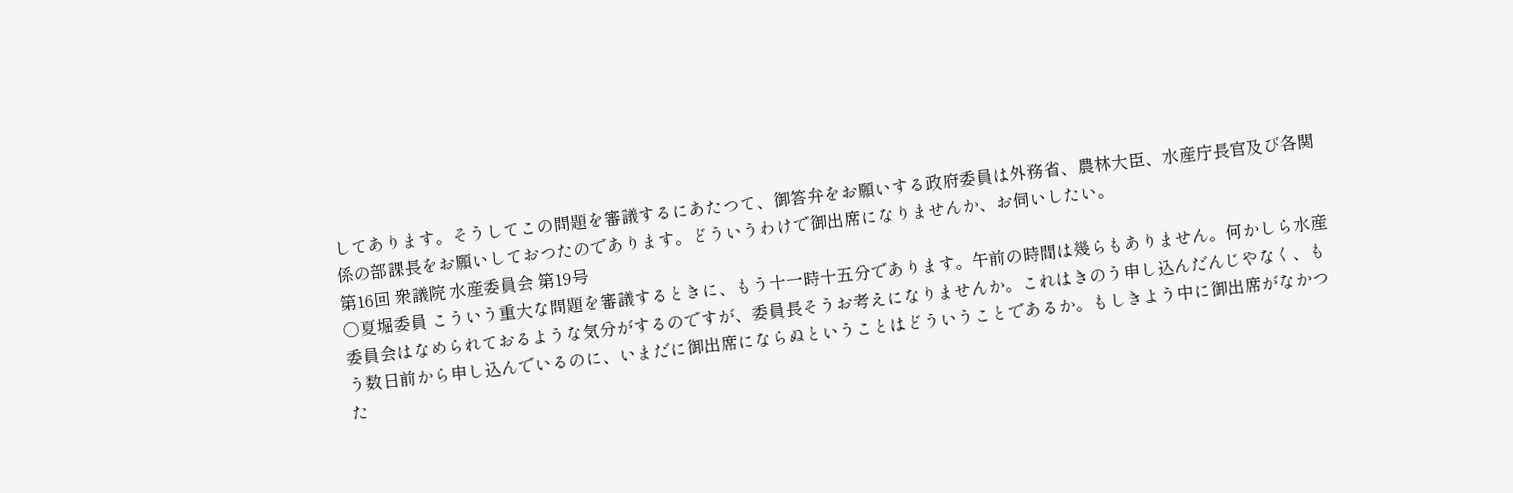してあります。そうしてこの問題を審議するにあたつて、御答弁をお願いする政府委員は外務省、農林大臣、水産庁長官及び各関係の部課長をお願いしておつたのであります。どういうわけで御出席になりませんか、お伺いしたい。
第16回 衆議院 水産委員会 第19号
○夏堀委員 こういう重大な問題を審議するときに、もう十一時十五分であります。午前の時間は幾らもありません。何かしら水産委員会はなめられておるような気分がするのですが、委員長そうお考えになりませんか。これはきのう申し込んだんじやなく、もう数日前から申し込んでいるのに、いまだに御出席にならぬということはどういうことであるか。もしきよう中に御出席がなかつた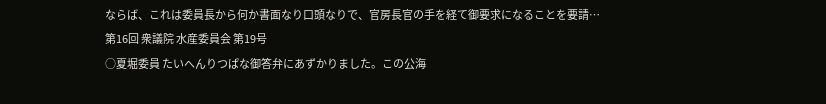ならば、これは委員長から何か書面なり口頭なりで、官房長官の手を経て御要求になることを要請…
第16回 衆議院 水産委員会 第19号
○夏堀委員 たいへんりつぱな御答弁にあずかりました。この公海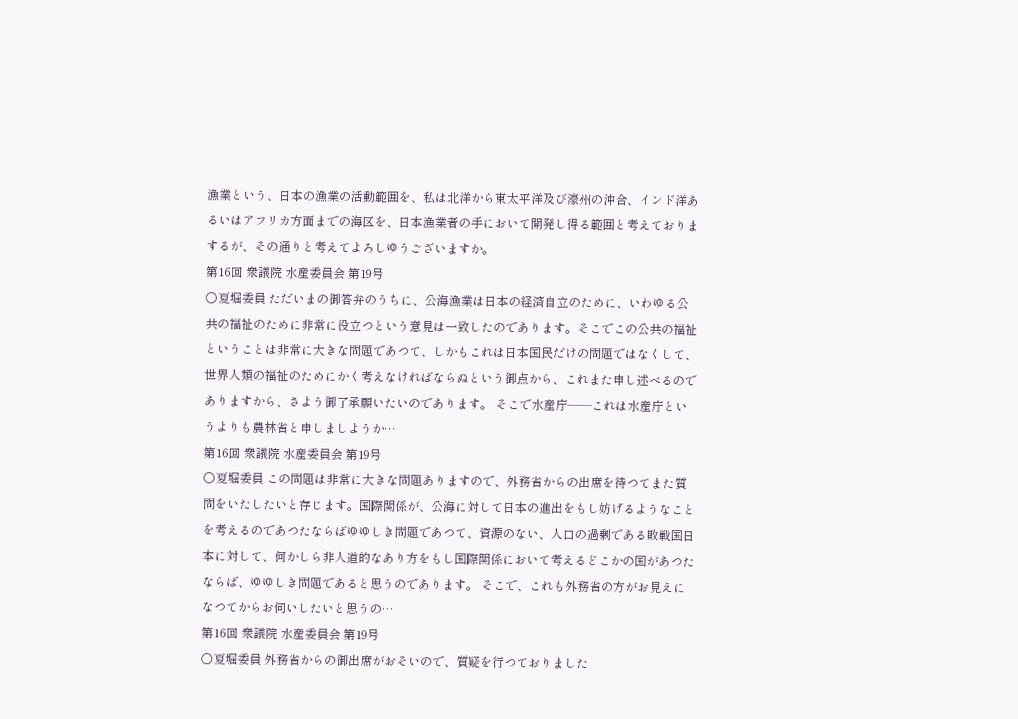漁業という、日本の漁業の活動範囲を、私は北洋から東太平洋及び濠州の沖合、インド洋あるいはアフリカ方面までの海区を、日本漁業者の手において開発し得る範囲と考えておりまするが、その通りと考えてよろしゆうございますか。
第16回 衆議院 水産委員会 第19号
○夏堀委員 ただいまの御答弁のうちに、公海漁業は日本の経済自立のために、いわゆる公共の福祉のために非常に役立つという意見は一致したのであります。そこでこの公共の福祉ということは非常に大きな問題であつて、しかもこれは日本国民だけの問題ではなくして、世界人類の福祉のためにかく考えなければならぬという御点から、これまた申し述べるのでありますから、さよう御了承願いたいのであります。 そこで水産庁——これは水産庁というよりも農林省と申しましようか…
第16回 衆議院 水産委員会 第19号
○夏堀委員 この問題は非常に大きな問題ありますので、外務省からの出席を待つてまた質問をいたしたいと存じます。国際関係が、公海に対して日本の進出をもし妨げるようなことを考えるのであつたならばゆゆしき問題であつて、資源のない、人口の過剰である敗戦国日本に対して、何かしら非人道的なあり方をもし国際関係において考えるどこかの国があつたならば、ゆゆしき問題であると思うのであります。 そこで、これも外務省の方がお見えになつてからお伺いしたいと思うの…
第16回 衆議院 水産委員会 第19号
○夏堀委員 外務省からの御出席がおそいので、質疑を行つておりました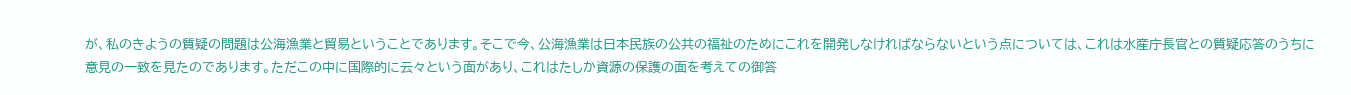が、私のきようの質疑の問題は公海漁業と貿易ということであります。そこで今、公海漁業は日本民族の公共の福祉のためにこれを開発しなければならないという点については、これは水産庁長官との質疑応答のうちに意見の一致を見たのであります。ただこの中に国際的に云々という面があり、これはたしか資源の保護の面を考えての御答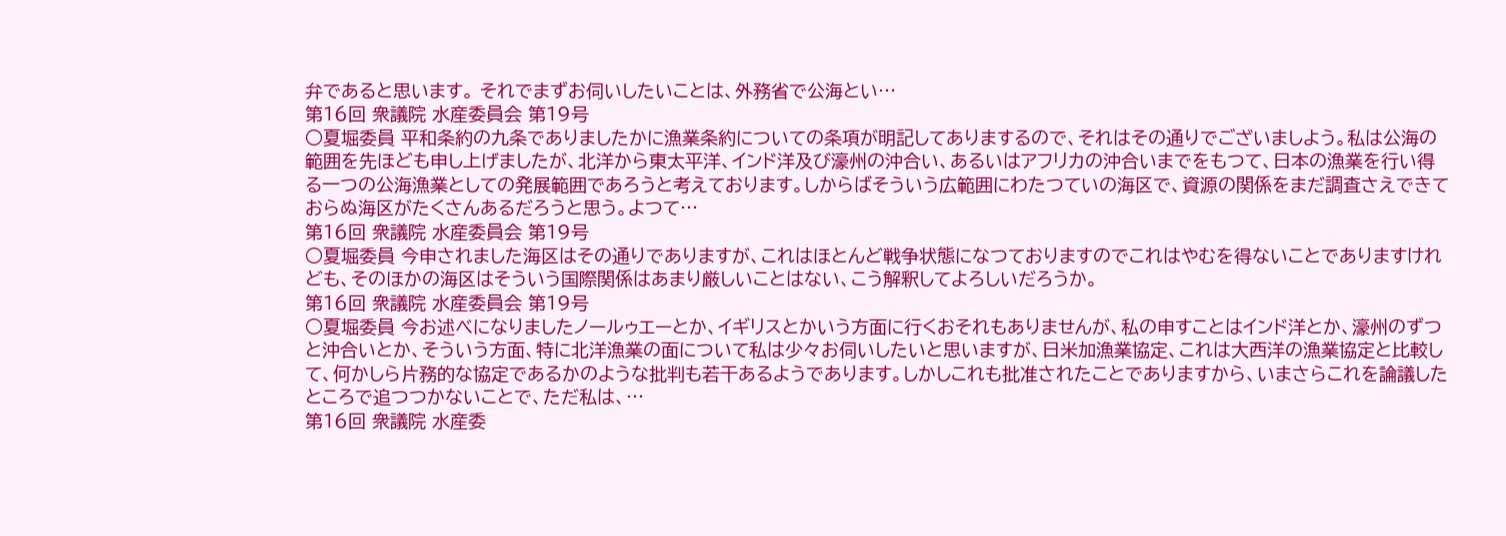弁であると思います。 それでまずお伺いしたいことは、外務省で公海とい…
第16回 衆議院 水産委員会 第19号
○夏堀委員 平和条約の九条でありましたかに漁業条約についての条項が明記してありまするので、それはその通りでございましよう。私は公海の範囲を先ほども申し上げましたが、北洋から東太平洋、インド洋及び濠州の沖合い、あるいはアフリカの沖合いまでをもつて、日本の漁業を行い得る一つの公海漁業としての発展範囲であろうと考えております。しからばそういう広範囲にわたつていの海区で、資源の関係をまだ調査さえできておらぬ海区がたくさんあるだろうと思う。よつて…
第16回 衆議院 水産委員会 第19号
○夏堀委員 今申されました海区はその通りでありますが、これはほとんど戦争状態になつておりますのでこれはやむを得ないことでありますけれども、そのほかの海区はそういう国際関係はあまり厳しいことはない、こう解釈してよろしいだろうか。
第16回 衆議院 水産委員会 第19号
○夏堀委員 今お述べになりましたノールゥエーとか、イギリスとかいう方面に行くおそれもありませんが、私の申すことはインド洋とか、濠州のずつと沖合いとか、そういう方面、特に北洋漁業の面について私は少々お伺いしたいと思いますが、日米加漁業協定、これは大西洋の漁業協定と比較して、何かしら片務的な協定であるかのような批判も若干あるようであります。しかしこれも批准されたことでありますから、いまさらこれを論議したところで追つつかないことで、ただ私は、…
第16回 衆議院 水産委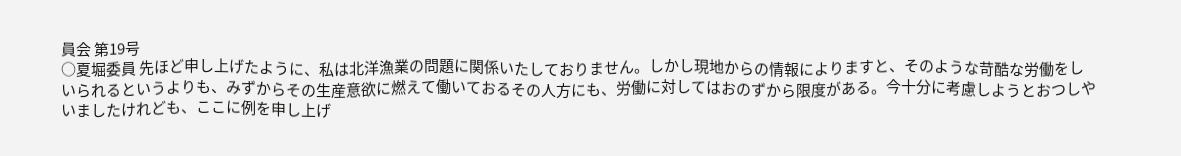員会 第19号
○夏堀委員 先ほど申し上げたように、私は北洋漁業の問題に関係いたしておりません。しかし現地からの情報によりますと、そのような苛酷な労働をしいられるというよりも、みずからその生産意欲に燃えて働いておるその人方にも、労働に対してはおのずから限度がある。今十分に考慮しようとおつしやいましたけれども、ここに例を申し上げ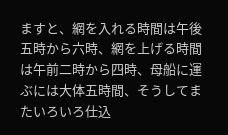ますと、網を入れる時間は午後五時から六時、網を上げる時間は午前二時から四時、母船に運ぶには大体五時間、そうしてまたいろいろ仕込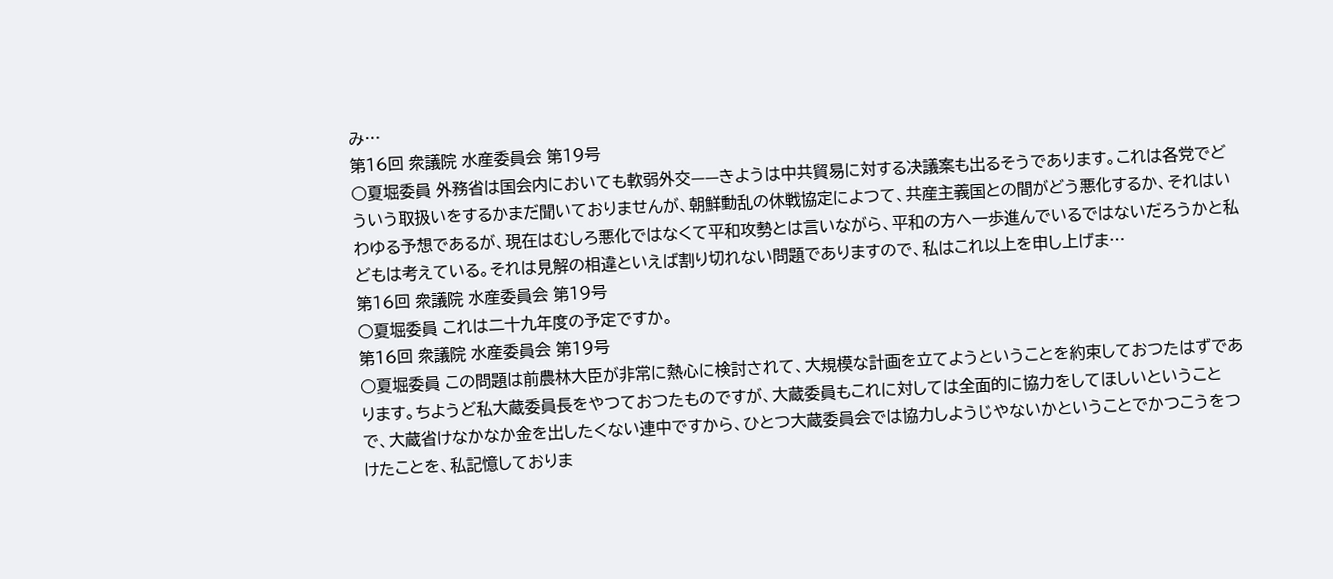み…
第16回 衆議院 水産委員会 第19号
○夏堀委員 外務省は国会内においても軟弱外交——きようは中共貿易に対する决議案も出るそうであります。これは各党でどういう取扱いをするかまだ聞いておりませんが、朝鮮動乱の休戦協定によつて、共産主義国との間がどう悪化するか、それはいわゆる予想であるが、現在はむしろ悪化ではなくて平和攻勢とは言いながら、平和の方へ一歩進んでいるではないだろうかと私どもは考えている。それは見解の相違といえば割り切れない問題でありますので、私はこれ以上を申し上げま…
第16回 衆議院 水産委員会 第19号
○夏堀委員 これは二十九年度の予定ですか。
第16回 衆議院 水産委員会 第19号
○夏堀委員 この問題は前農林大臣が非常に熱心に検討されて、大規模な計画を立てようということを約束しておつたはずであります。ちようど私大蔵委員長をやつておつたものですが、大蔵委員もこれに対しては全面的に協力をしてほしいということで、大蔵省けなかなか金を出したくない連中ですから、ひとつ大蔵委員会では協力しようじやないかということでかつこうをつけたことを、私記憶しておりま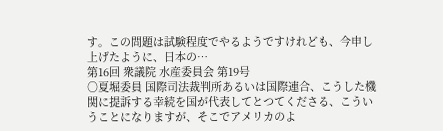す。この問題は試験程度でやるようですけれども、今申し上げたように、日本の…
第16回 衆議院 水産委員会 第19号
○夏堀委員 国際司法裁判所あるいは国際連合、こうした機関に提訴する幸続を国が代表してとつてくださる、こういうことになりますが、そこでアメリカのよ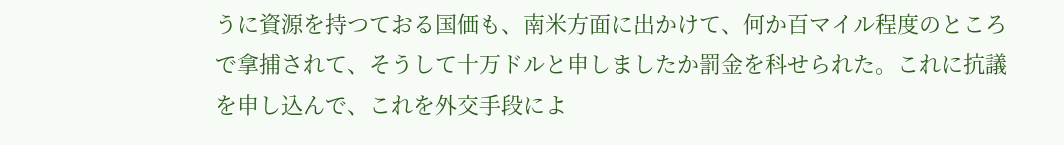うに資源を持つておる国価も、南米方面に出かけて、何か百マイル程度のところで拿捕されて、そうして十万ドルと申しましたか罰金を科せられた。これに抗議を申し込んで、これを外交手段によ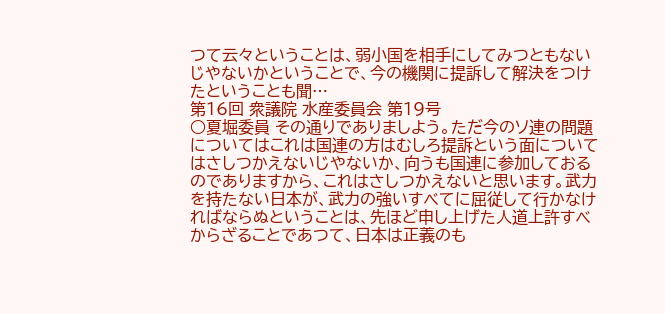つて云々ということは、弱小国を相手にしてみつともないじやないかということで、今の機関に提訴して解決をつけたということも聞…
第16回 衆議院 水産委員会 第19号
○夏堀委員 その通りでありましよう。ただ今のソ連の問題についてはこれは国連の方はむしろ提訴という面についてはさしつかえないじやないか、向うも国連に参加しておるのでありますから、これはさしつかえないと思います。武力を持たない日本が、武力の強いすべてに屈従して行かなければならぬということは、先ほど申し上げた人道上許すべからざることであつて、日本は正義のも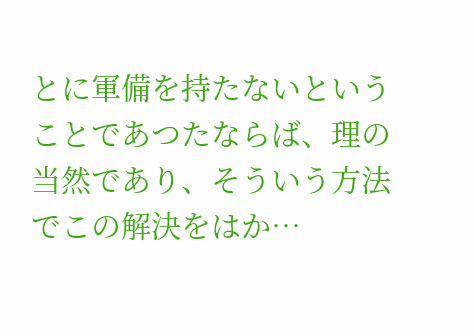とに軍備を持たないということであつたならば、理の当然であり、そういう方法でこの解決をはか…